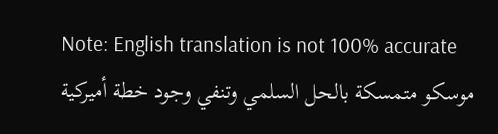Note: English translation is not 100% accurate
موسكو متمسكة بالحل السلمي وتنفي وجود خطة أميركية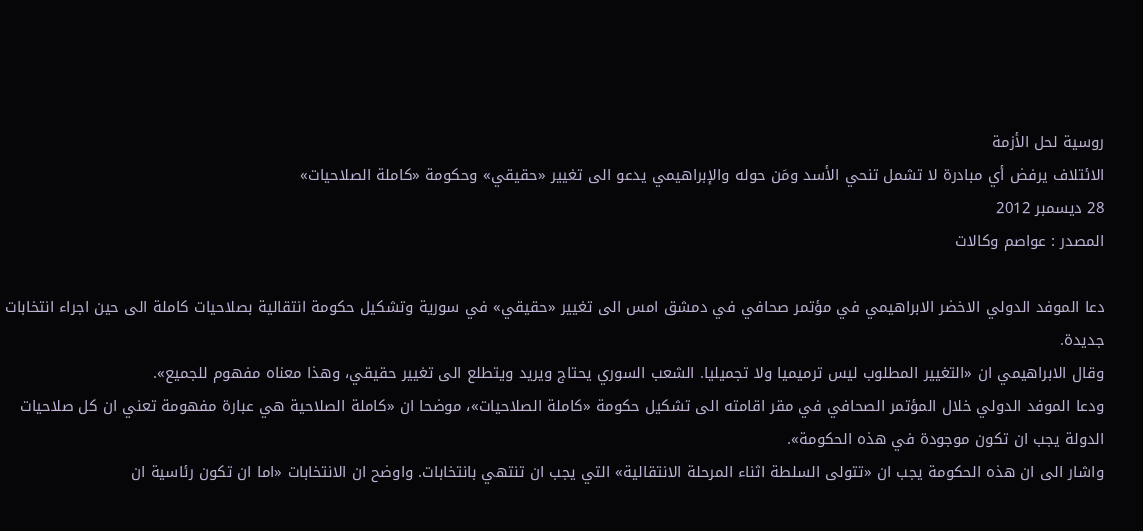روسية لحل الأزمة
الائتلاف يرفض أي مبادرة لا تشمل تنحي الأسد ومَن حوله والإبراهيمي يدعو الى تغيير «حقيقي» وحكومة «كاملة الصلاحيات»
28 ديسمبر 2012
المصدر : عواصم وكالات

دعا الموفد الدولي الاخضر الابراهيمي في مؤتمر صحافي في دمشق امس الى تغيير «حقيقي» في سورية وتشكيل حكومة انتقالية بصلاحيات كاملة الى حين اجراء انتخابات جديدة.
وقال الابراهيمي ان «التغيير المطلوب ليس ترميميا ولا تجميليا. الشعب السوري يحتاج ويريد ويتطلع الى تغيير حقيقي، وهذا معناه مفهوم للجميع».
ودعا الموفد الدولي خلال المؤتمر الصحافي في مقر اقامته الى تشكيل حكومة «كاملة الصلاحيات»، موضحا ان «كاملة الصلاحية هي عبارة مفهومة تعني ان كل صلاحيات الدولة يجب ان تكون موجودة في هذه الحكومة».
واشار الى ان هذه الحكومة يجب ان «تتولى السلطة اثناء المرحلة الانتقالية» التي يجب ان تنتهي بانتخابات. واوضح ان الانتخابات «اما ان تكون رئاسية ان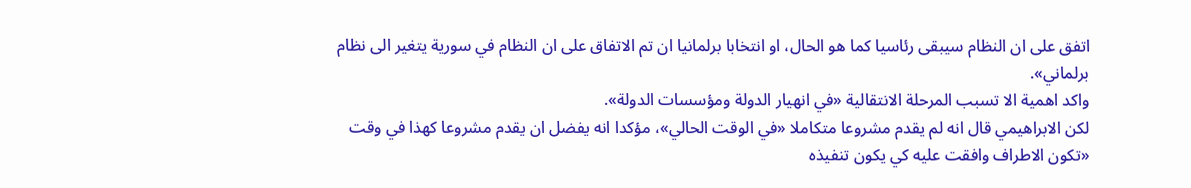اتفق على ان النظام سيبقى رئاسيا كما هو الحال، او انتخابا برلمانيا ان تم الاتفاق على ان النظام في سورية يتغير الى نظام برلماني».
واكد اهمية الا تسبب المرحلة الانتقالية «في انهيار الدولة ومؤسسات الدولة».
لكن الابراهيمي قال انه لم يقدم مشروعا متكاملا «في الوقت الحالي»، مؤكدا انه يفضل ان يقدم مشروعا كهذا في وقت «تكون الاطراف وافقت عليه كي يكون تنفيذه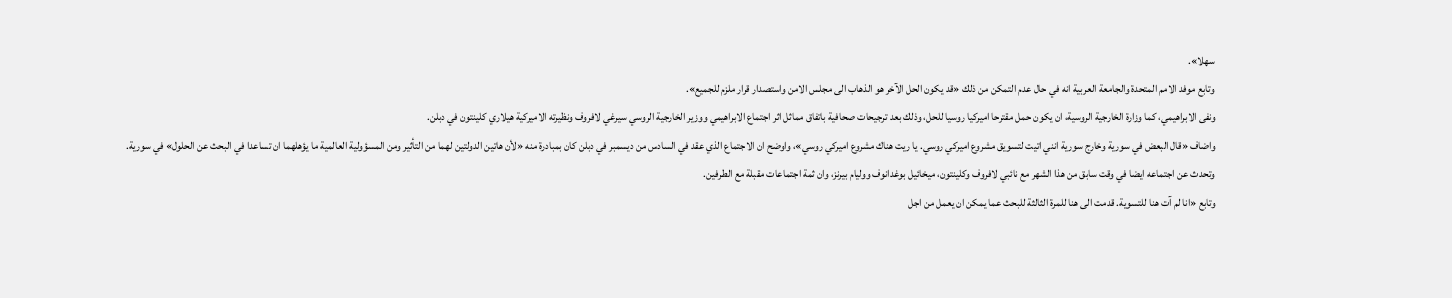سهلا».
وتابع موفد الامم المتحدة والجامعة العربية انه في حال عدم التمكن من ذلك «قد يكون الحل الآخر هو الذهاب الى مجلس الامن واستصدار قرار ملزم للجميع».
ونفى الابراهيمي، كما وزارة الخارجية الروسية، ان يكون حمل مقترحا اميركيا روسيا للحل، وذلك بعد ترجيحات صحافية باتفاق مماثل اثر اجتماع الابراهيمي ووزير الخارجية الروسي سيرغي لافروف ونظيرته الاميركية هيلاري كلينتون في دبلن.
واضاف «قال البعض في سورية وخارج سورية انني اتيت لتسويق مشروع اميركي روسي. يا ريت هناك مشروع اميركي روسي»، واوضح ان الاجتماع الذي عقد في السادس من ديسمبر في دبلن كان بمبادرة منه «لأن هاتين الدولتين لهما من التأثير ومن المسؤولية العالمية ما يؤهلهما ان تساعدا في البحث عن الحلول» في سورية.
وتحدث عن اجتماعه ايضا في وقت سابق من هذا الشهر مع نائبي لافروف وكلينتون، ميخائيل بوغدانوف ووليام بيرنز، وان ثمة اجتماعات مقبلة مع الطرفين.
وتابع «انا لم آت هنا للتسوية. قدمت الى هنا للمرة الثالثة للبحث عما يمكن ان يعمل من اجل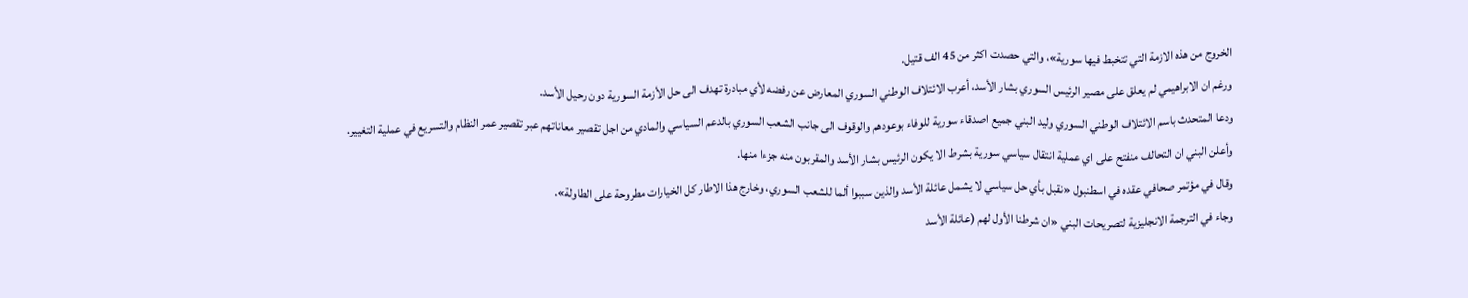الخروج من هذه الازمة التي تتخبط فيها سورية»، والتي حصدت اكثر من 45 الف قتيل.
ورغم ان الابراهيمي لم يعلق على مصير الرئيس السوري بشار الأسد، أعرب الائتلاف الوطني السوري المعارض عن رفضه لأي مبادرة تهدف الى حل الأزمة السورية دون رحيل الأسد.
ودعا المتحدث باسم الائتلاف الوطني السوري وليد البني جميع اصدقاء سورية للوفاء بوعودهم والوقوف الى جانب الشعب السوري بالدعم السياسي والمادي من اجل تقصير معاناتهم عبر تقصير عمر النظام والتسريع في عملية التغيير.
وأعلن البني ان التحالف منفتح على اي عملية انتقال سياسي سورية بشرط الا يكون الرئيس بشار الأسد والمقربون منه جزءا منها.
وقال في مؤتمر صحافي عقده في اسطنبول «نقبل بأي حل سياسي لا يشمل عائلة الأسد والذين سببوا ألما للشعب السوري، وخارج هذا الاطار كل الخيارات مطروحة على الطاولة».
وجاء في الترجمة الانجليزية لتصريحات البني «ان شرطنا الأول لهم (عائلة الأسد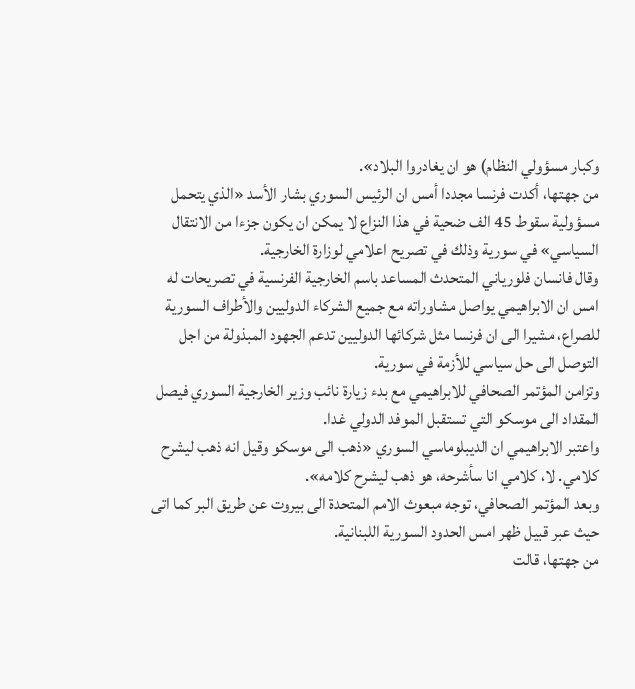وكبار مسؤولي النظام) هو ان يغادروا البلاد».
من جهتها، أكدت فرنسا مجددا أمس ان الرئيس السوري بشار الأسد «الذي يتحمل مسؤولية سقوط 45 الف ضحية في هذا النزاع لا يمكن ان يكون جزءا من الانتقال السياسي» في سورية وذلك في تصريح اعلامي لوزارة الخارجية.
وقال فانسان فلورياني المتحدث المساعد باسم الخارجية الفرنسية في تصريحات له امس ان الابراهيمي يواصل مشاوراته مع جميع الشركاء الدوليين والأطراف السورية للصراع، مشيرا الى ان فرنسا مثل شركائها الدوليين تدعم الجهود المبذولة من اجل التوصل الى حل سياسي للأزمة في سورية.
وتزامن المؤتمر الصحافي للابراهيمي مع بدء زيارة نائب وزير الخارجية السوري فيصل المقداد الى موسكو التي تستقبل الموفد الدولي غدا.
واعتبر الابراهيمي ان الديبلوماسي السوري «ذهب الى موسكو وقيل انه ذهب ليشرح كلامي. لا، كلامي انا سأشرحه، هو ذهب ليشرح كلامه».
وبعد المؤتمر الصحافي، توجه مبعوث الامم المتحدة الى بيروت عن طريق البر كما اتى حيث عبر قبيل ظهر امس الحدود السورية اللبنانية.
من جهتها، قالت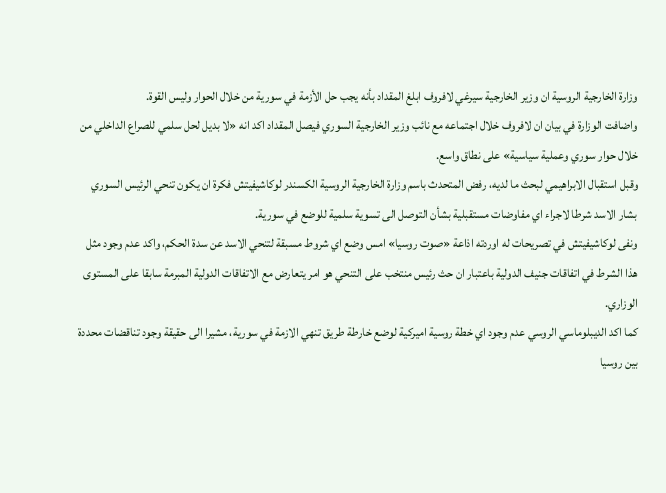وزارة الخارجية الروسية ان وزير الخارجية سيرغي لافروف ابلغ المقداد بأنه يجب حل الأزمة في سورية من خلال الحوار وليس القوة.
واضافت الوزارة في بيان ان لافروف خلال اجتماعه مع نائب وزير الخارجية السوري فيصل المقداد اكد انه «لا بديل لحل سلمي للصراع الداخلي من خلال حوار سوري وعملية سياسية» على نطاق واسع.
وقبل استقبال الابراهيمي لبحث ما لديه، رفض المتحدث باسم وزارة الخارجية الروسية الكسندر لوكاشيفيتش فكرة ان يكون تنحي الرئيس السوري بشار الاسد شرطا لاجراء اي مفاوضات مستقبلية بشأن التوصل الى تسوية سلمية للوضع في سورية.
ونفى لوكاشيفيتش في تصريحات له اوردته اذاعة «صوت روسيا» امس وضع اي شروط مسبقة لتنحي الاسد عن سدة الحكم، واكد عدم وجود مثل هذا الشرط في اتفاقات جنيف الدولية باعتبار ان حث رئيس منتخب على التنحي هو امر يتعارض مع الاتفاقات الدولية المبرمة سابقا على المستوى الوزاري.
كما اكد الديبلوماسي الروسي عدم وجود اي خطة روسية اميركية لوضع خارطة طريق تنهي الازمة في سورية، مشيرا الى حقيقة وجود تناقضات محددة بين روسيا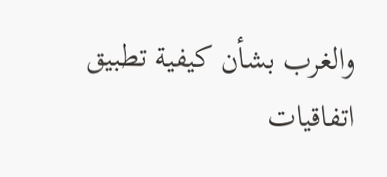والغرب بشأن كيفية تطبيق اتفاقيات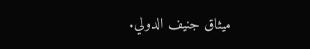ميثاق جنيف الدولي.